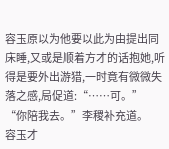容玉原以为他要以此为由提出同床睡,又或是顺着方才的话抱她,听得是要外出游猎,一时竟有微微失落之感,局促道:“……可。”
“你陪我去。”李稷补充道。
容玉才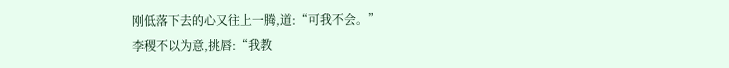刚低落下去的心又往上一腾,道:“可我不会。”
李稷不以为意,挑唇:“我教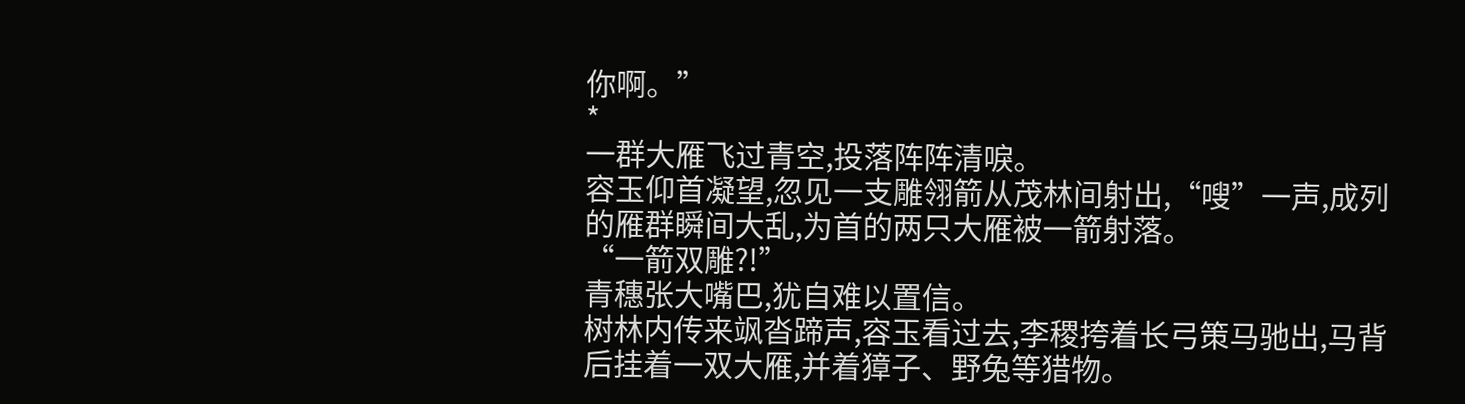你啊。”
*
一群大雁飞过青空,投落阵阵清唳。
容玉仰首凝望,忽见一支雕翎箭从茂林间射出,“嗖”一声,成列的雁群瞬间大乱,为首的两只大雁被一箭射落。
“一箭双雕?!”
青穗张大嘴巴,犹自难以置信。
树林内传来飒沓蹄声,容玉看过去,李稷挎着长弓策马驰出,马背后挂着一双大雁,并着獐子、野兔等猎物。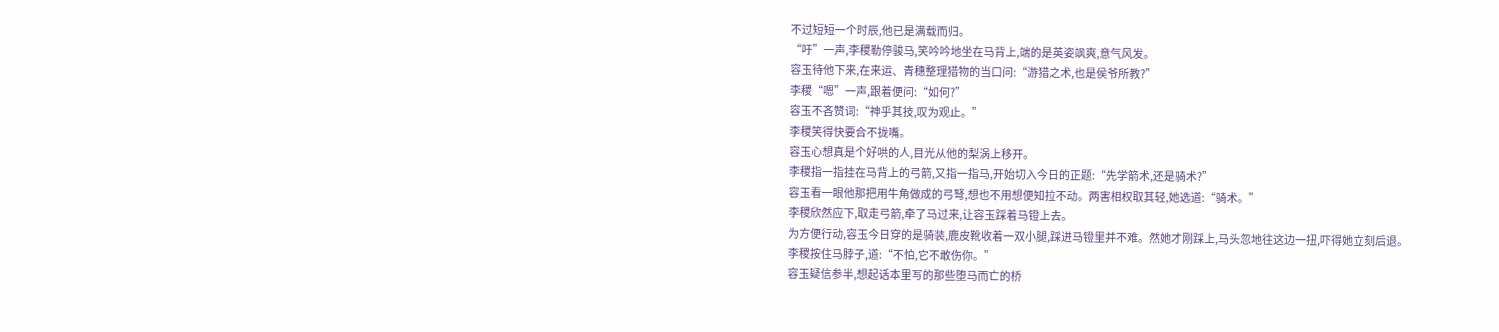不过短短一个时辰,他已是满载而归。
“吁”一声,李稷勒停骏马,笑吟吟地坐在马背上,端的是英姿飒爽,意气风发。
容玉待他下来,在来运、青穗整理猎物的当口问:“游猎之术,也是侯爷所教?”
李稷“嗯”一声,跟着便问:“如何?”
容玉不吝赞词:“神乎其技,叹为观止。”
李稷笑得快要合不拢嘴。
容玉心想真是个好哄的人,目光从他的梨涡上移开。
李稷指一指挂在马背上的弓箭,又指一指马,开始切入今日的正题:“先学箭术,还是骑术?”
容玉看一眼他那把用牛角做成的弓弩,想也不用想便知拉不动。两害相权取其轻,她选道:“骑术。”
李稷欣然应下,取走弓箭,牵了马过来,让容玉踩着马镫上去。
为方便行动,容玉今日穿的是骑装,鹿皮靴收着一双小腿,踩进马镫里并不难。然她才刚踩上,马头忽地往这边一扭,吓得她立刻后退。
李稷按住马脖子,道:“不怕,它不敢伤你。”
容玉疑信参半,想起话本里写的那些堕马而亡的桥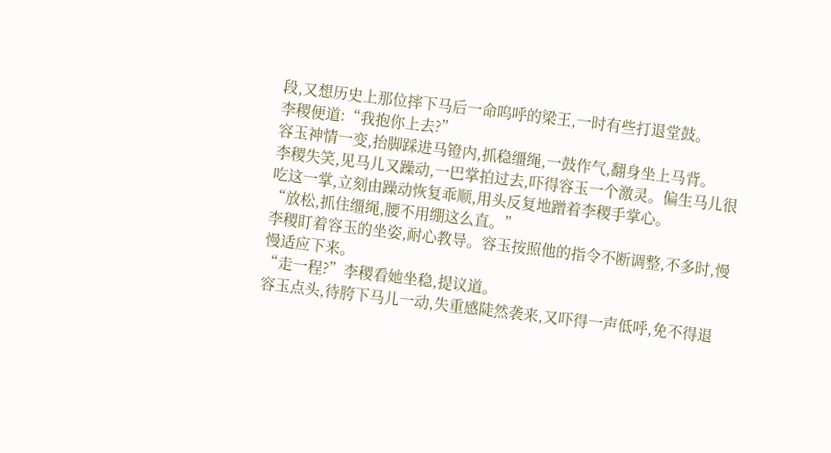段,又想历史上那位摔下马后一命呜呼的梁王,一时有些打退堂鼓。
李稷便道:“我抱你上去?”
容玉神情一变,抬脚踩进马镫内,抓稳缰绳,一鼓作气,翻身坐上马背。
李稷失笑,见马儿又躁动,一巴掌拍过去,吓得容玉一个激灵。偏生马儿很吃这一掌,立刻由躁动恢复乖顺,用头反复地蹭着李稷手掌心。
“放松,抓住缰绳,腰不用绷这么直。”
李稷盯着容玉的坐姿,耐心教导。容玉按照他的指令不断调整,不多时,慢慢适应下来。
“走一程?”李稷看她坐稳,提议道。
容玉点头,待胯下马儿一动,失重感陡然袭来,又吓得一声低呼,免不得退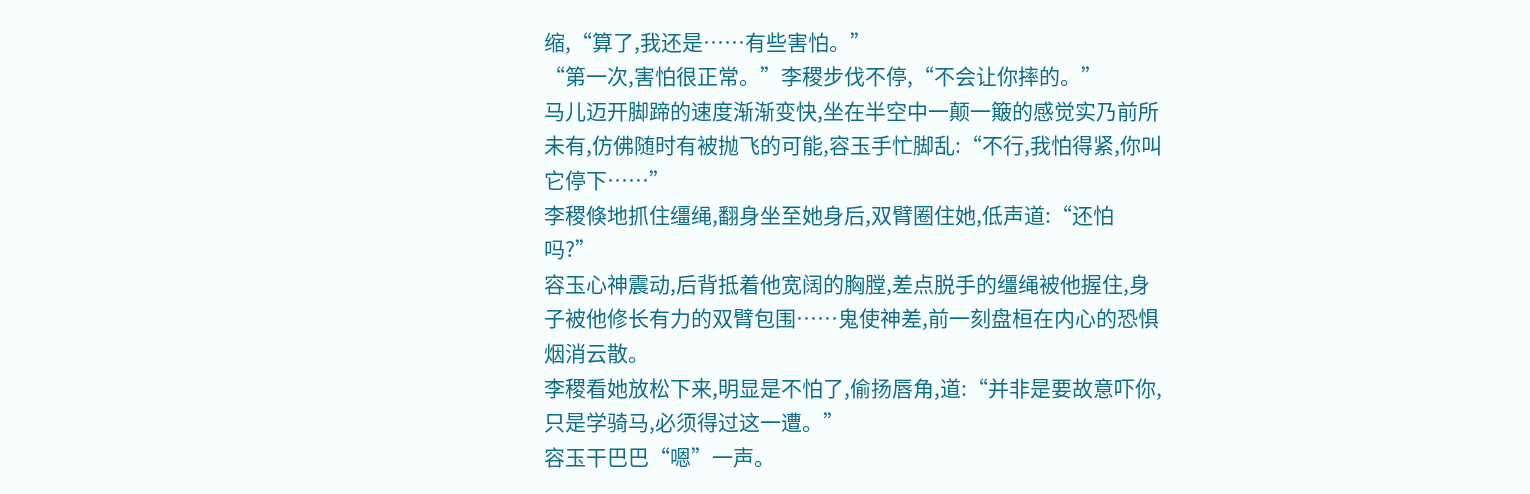缩,“算了,我还是……有些害怕。”
“第一次,害怕很正常。”李稷步伐不停,“不会让你摔的。”
马儿迈开脚蹄的速度渐渐变快,坐在半空中一颠一簸的感觉实乃前所未有,仿佛随时有被抛飞的可能,容玉手忙脚乱:“不行,我怕得紧,你叫它停下……”
李稷倏地抓住缰绳,翻身坐至她身后,双臂圈住她,低声道:“还怕吗?”
容玉心神震动,后背抵着他宽阔的胸膛,差点脱手的缰绳被他握住,身子被他修长有力的双臂包围……鬼使神差,前一刻盘桓在内心的恐惧烟消云散。
李稷看她放松下来,明显是不怕了,偷扬唇角,道:“并非是要故意吓你,只是学骑马,必须得过这一遭。”
容玉干巴巴“嗯”一声。